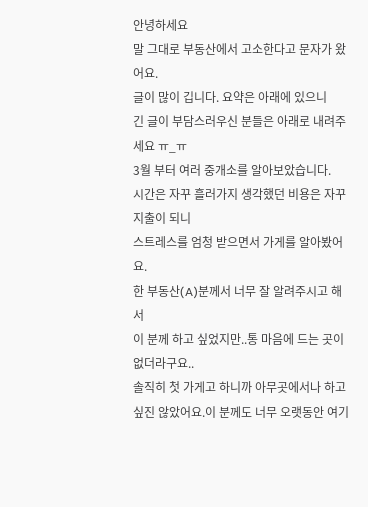안녕하세요
말 그대로 부동산에서 고소한다고 문자가 왔어요.
글이 많이 깁니다. 요약은 아래에 있으니
긴 글이 부담스러우신 분들은 아래로 내려주세요 ㅠ_ㅠ
3월 부터 여러 중개소를 알아보았습니다.
시간은 자꾸 흘러가지 생각했던 비용은 자꾸 지출이 되니
스트레스를 엄청 받으면서 가게를 알아봤어요.
한 부동산(A)분께서 너무 잘 알려주시고 해서
이 분께 하고 싶었지만..통 마음에 드는 곳이 없더라구요..
솔직히 첫 가게고 하니까 아무곳에서나 하고 싶진 않았어요.이 분께도 너무 오랫동안 여기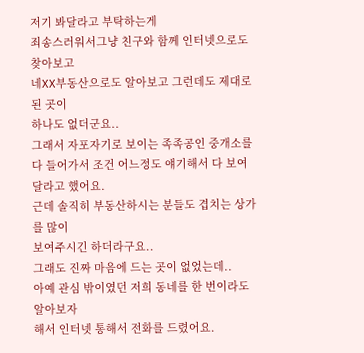저기 봐달라고 부탁하는게
죄송스러워서그냥 친구와 함께 인터넷으로도 찾아보고
네XX부동산으로도 알아보고 그런데도 제대로 된 곳이
하나도 없더군요..
그래서 자포자기로 보이는 족족공인 중개소를
다 들어가서 조건 어느정도 얘기해서 다 보여달라고 했어요.
근데 솔직히 부동산하시는 분들도 겹치는 상가를 많이
보여주시긴 하더라구요..
그래도 진짜 마음에 드는 곳이 없었는데..
아예 관심 밖이였던 저희 동네를 한 번이라도알아보자
해서 인터넷 통해서 전화를 드렸어요.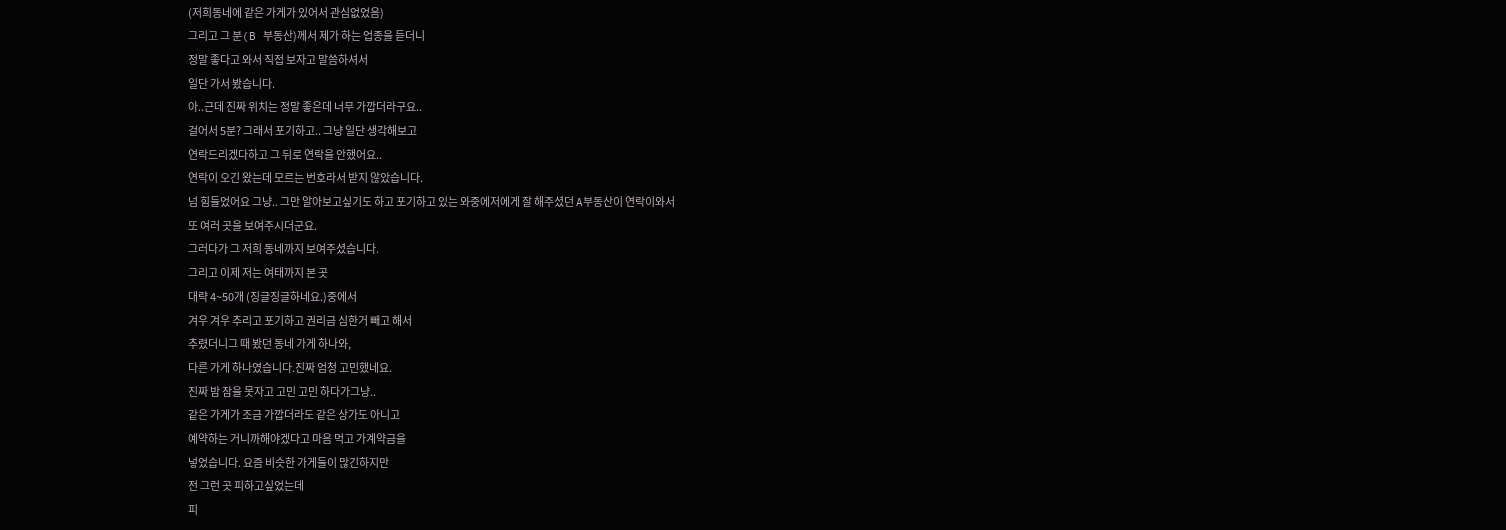(저희동네에 같은 가게가 있어서 관심없었음)
그리고 그 분(B 부동산)께서 제가 하는 업종을 듣더니
정말 좋다고 와서 직접 보자고 말씀하셔서
일단 가서 봤습니다.
아..근데 진짜 위치는 정말 좋은데 너무 가깝더라구요..
걸어서 5분? 그래서 포기하고.. 그냥 일단 생각해보고
연락드리겠다하고 그 뒤로 연락을 안했어요..
연락이 오긴 왔는데 모르는 번호라서 받지 않았습니다.
넘 힘들었어요 그냥.. 그만 알아보고싶기도 하고 포기하고 있는 와중에저에게 잘 해주셨던 A부동산이 연락이와서
또 여러 곳을 보여주시더군요.
그러다가 그 저희 동네까지 보여주셨습니다.
그리고 이제 저는 여태까지 본 곳
대략 4~50개 (징글징글하네요.)중에서
겨우 겨우 추리고 포기하고 권리금 심한거 빼고 해서
추렸더니그 때 봤던 동네 가게 하나와,
다른 가게 하나였습니다.진짜 엄청 고민했네요.
진짜 밤 잠을 못자고 고민 고민 하다가그냥..
같은 가게가 조금 가깝더라도 같은 상가도 아니고
예약하는 거니까해야겠다고 마음 먹고 가계약금을
넣었습니다. 요즘 비슷한 가게들이 많긴하지만
전 그런 곳 피하고싶었는데
피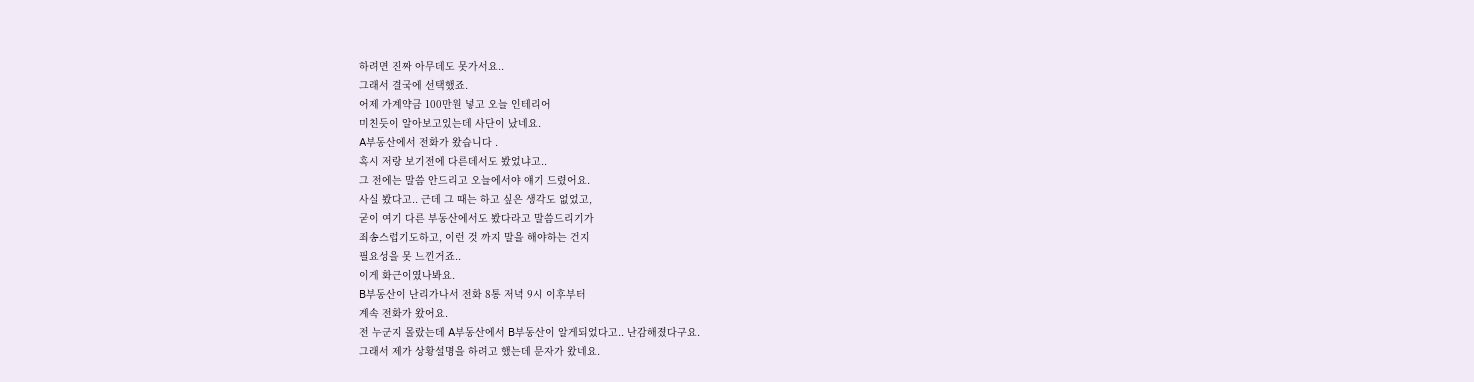하려면 진짜 아무데도 못가서요..
그래서 결국에 선택했죠.
어제 가계약금 100만원 넣고 오늘 인테리어
미친듯이 알아보고있는데 사단이 났네요.
A부동산에서 전화가 왔습니다 .
혹시 저랑 보기전에 다른데서도 봤었냐고..
그 전에는 말씀 안드리고 오늘에서야 얘기 드렸어요.
사실 봤다고.. 근데 그 때는 하고 싶은 생각도 없었고,
굳이 여기 다른 부동산에서도 봤다라고 말씀드리기가
죄송스럽기도하고, 이런 것 까지 말을 해야하는 건지
필요성을 못 느낀거죠..
이게 화근이였나봐요.
B부동산이 난리가나서 전화 8통 저녁 9시 이후부터
계속 전화가 왔어요.
전 누군지 몰랐는데 A부동산에서 B부동산이 알게되었다고.. 난감해졌다구요.
그래서 제가 상황설명을 하려고 했는데 문자가 왔네요.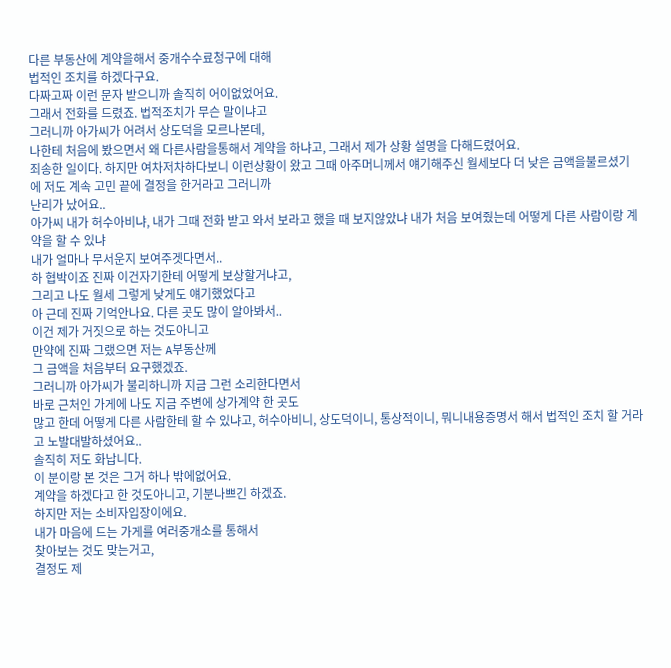다른 부동산에 계약을해서 중개수수료청구에 대해
법적인 조치를 하겠다구요.
다짜고짜 이런 문자 받으니까 솔직히 어이없었어요.
그래서 전화를 드렸죠. 법적조치가 무슨 말이냐고
그러니까 아가씨가 어려서 상도덕을 모르나본데,
나한테 처음에 봤으면서 왜 다른사람을통해서 계약을 하냐고, 그래서 제가 상황 설명을 다해드렸어요.
죄송한 일이다. 하지만 여차저차하다보니 이런상황이 왔고 그때 아주머니께서 얘기해주신 월세보다 더 낮은 금액을불르셨기에 저도 계속 고민 끝에 결정을 한거라고 그러니까
난리가 났어요..
아가씨 내가 허수아비냐, 내가 그때 전화 받고 와서 보라고 했을 때 보지않았냐 내가 처음 보여줬는데 어떻게 다른 사람이랑 계약을 할 수 있냐
내가 얼마나 무서운지 보여주겟다면서..
하 협박이죠 진짜 이건자기한테 어떻게 보상할거냐고,
그리고 나도 월세 그렇게 낮게도 얘기했었다고
아 근데 진짜 기억안나요. 다른 곳도 많이 알아봐서..
이건 제가 거짓으로 하는 것도아니고
만약에 진짜 그랬으면 저는 A부동산께
그 금액을 처음부터 요구했겠죠.
그러니까 아가씨가 불리하니까 지금 그런 소리한다면서
바로 근처인 가게에 나도 지금 주변에 상가계약 한 곳도
많고 한데 어떻게 다른 사람한테 할 수 있냐고, 허수아비니, 상도덕이니, 통상적이니, 뭐니내용증명서 해서 법적인 조치 할 거라고 노발대발하셨어요..
솔직히 저도 화납니다.
이 분이랑 본 것은 그거 하나 밖에없어요.
계약을 하겠다고 한 것도아니고, 기분나쁘긴 하겠죠.
하지만 저는 소비자입장이에요.
내가 마음에 드는 가게를 여러중개소를 통해서
찾아보는 것도 맞는거고,
결정도 제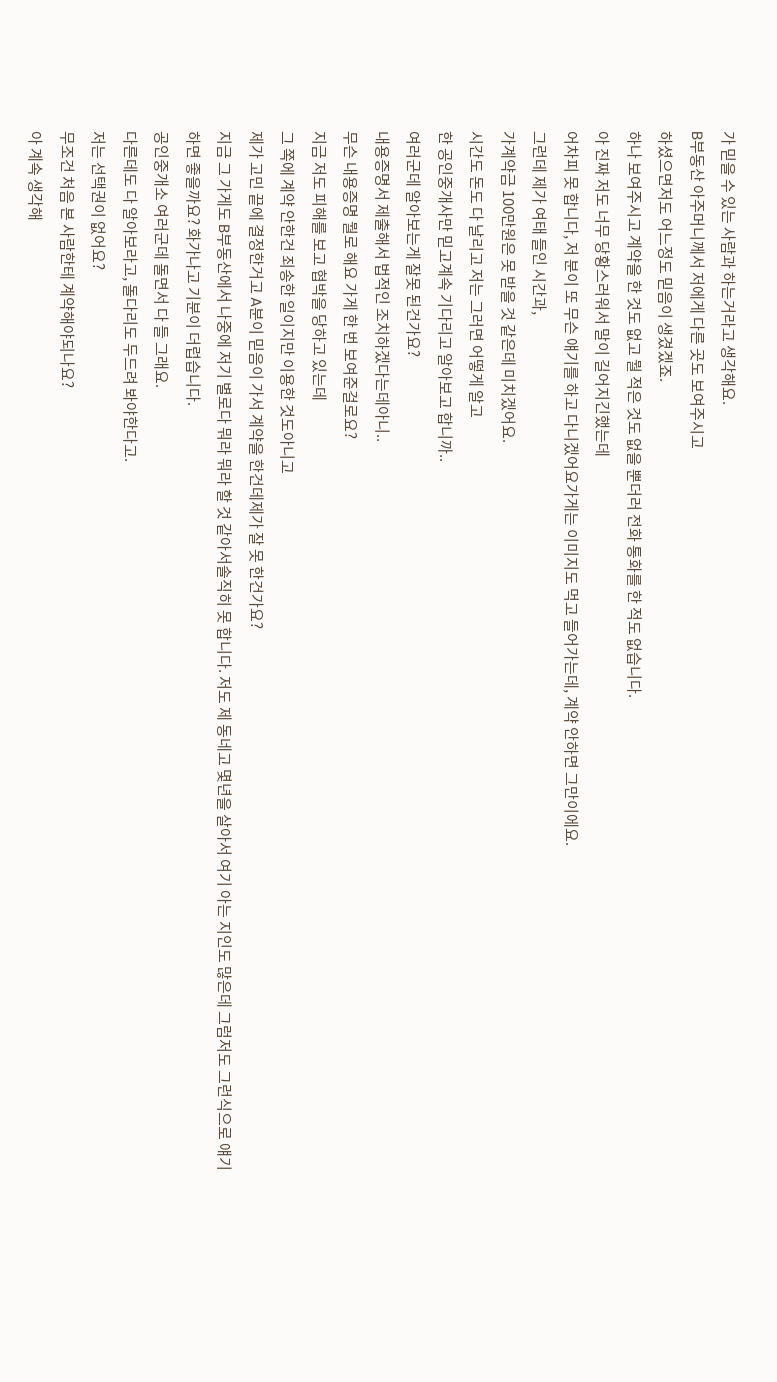가 믿을 수 있는 사람과 하는거라고 생각해요.
B부동산 아주머니께서 저에게 다른 곳도 보여주시고
하셨으면저도 어느정도 믿음이 생겼겠죠.
하나 보여주시고 계약을 한 것도 없고 뭘 적은 것도 없을 뿐더러 전화 통화를 한 적도 없습니다.
아 진짜 저도 너무 당황스러워서 말이 길어지긴했는데
어차피 못 합니다, 저 분이 또 무슨 얘기를 하고 다니겠어요가게는 이미지도 먹고 들어가는데, 계약 안하면 그만이에요.
그런데 제가 여태 들인 시간과,
가계약금 100만원은 못 받을 것 같은데 미치겠어요.
시간도 돈도 다 날리고 저는 그러면 어떻게 알고
한 공인중개사만 믿고계속 기다리고 알아보고 합니까..
여러군데 알아보는게 잘못 된건가요?
내용증명서 제출해서 법적인 조치하겠다는데아니..
무슨 내용증명 뭘로 해요 가게 한 번 보여준걸로요?
지금 저도 피해를 보고 협박을 당하고 있는데
그 쪽에 계약 안한건 죄송한 일이지만 이용한 것도아니고
제가 고민 끝에 결정한거고 A분이 믿음이 가서 계약을 한건데제가 잘 못 한건가요?
지금 그 가게도 B부동산에서 나중에 저기 별로다 뭐라 뭐라 할 것 같아서솔직히 못 합니다. 저도 제 동네고 몇년을 살아서 여기 아는 지인도 많은데 그럼저도 그런식으로 얘기하면 좋을까요? 화가나고 기분이 더럽습니다.
공인중개소 여러군데 돌면서 다 들 그래요.
다른데도 다 알아보라고, 돌다리도 두드려 봐야한다고.
저는 선택권이 없어요?
무조건 처음 본 사람한테 계약해야되나요?
아 계속 생각해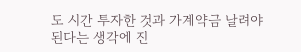도 시간 투자한 것과 가계약금 날려야 된다는 생각에 진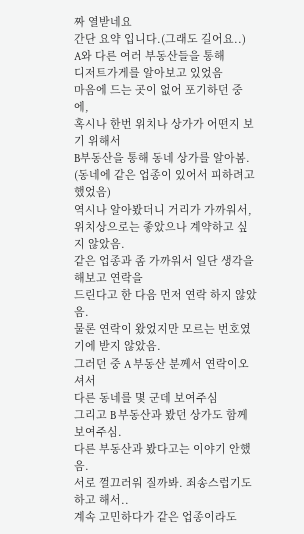짜 열받네요
간단 요약 입니다.(그래도 길어요..)
A와 다른 여러 부동산들을 통해
디저트가게를 알아보고 있었음
마음에 드는 곳이 없어 포기하던 중에,
혹시나 한번 위치나 상가가 어떤지 보기 위해서
B부동산을 통해 동네 상가를 알아봄.
(동네에 같은 업종이 있어서 피하려고 했었음)
역시나 알아봤더니 거리가 가까워서,
위치상으로는 좋았으나 계약하고 싶지 않았음.
같은 업종과 좀 가까워서 일단 생각을 해보고 연락을
드린다고 한 다음 먼저 연락 하지 않았음.
물론 연락이 왔었지만 모르는 번호였기에 받지 않았음.
그러던 중 A 부동산 분께서 연락이오셔서
다른 동네를 몇 군데 보여주심
그리고 B 부동산과 봤던 상가도 함께 보여주심.
다른 부동산과 봤다고는 이야기 안했음.
서로 껄끄러워 질까봐. 죄송스럽기도 하고 해서..
계속 고민하다가 같은 업종이라도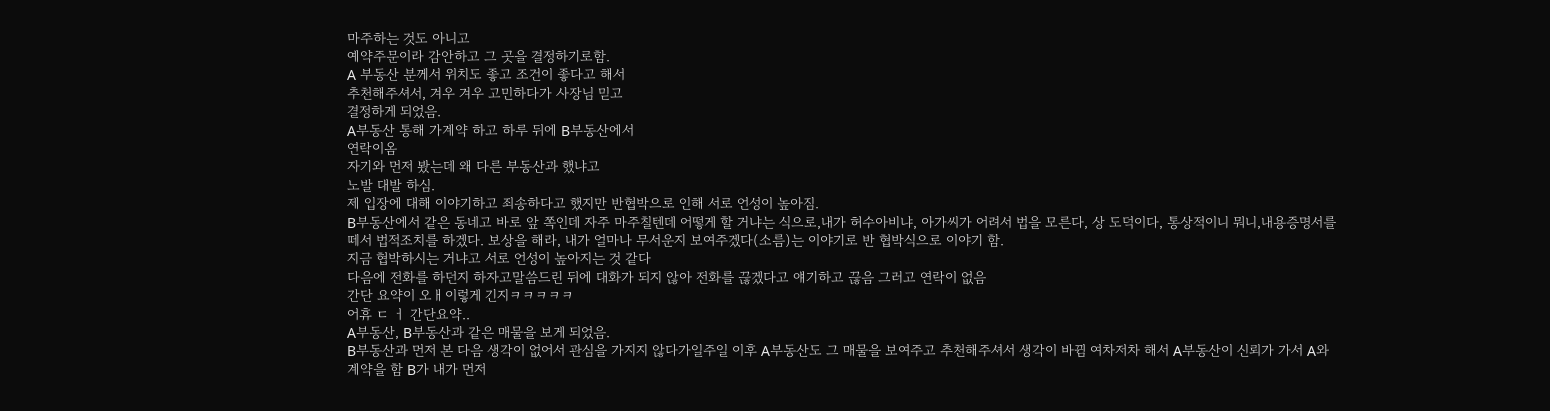마주하는 것도 아니고
예약주문이라 감안하고 그 곳을 결정하기로함.
A 부동산 분께서 위치도 좋고 조건이 좋다고 해서
추천해주셔서, 겨우 겨우 고민하다가 사장님 믿고
결정하게 되었음.
A부동산 통해 가계약 하고 하루 뒤에 B부동산에서
연락이옴
자기와 먼저 봤는데 왜 다른 부동산과 했냐고
노발 대발 하심.
제 입장에 대해 이야기하고 죄송하다고 했지만 반협박으로 인해 서로 언성이 높아짐.
B부동산에서 같은 동네고 바로 앞 쪽인데 자주 마주칠텐데 어떻게 할 거냐는 식으로,내가 허수아비냐, 아가씨가 어려서 법을 모른다, 상 도덕이다, 통상적이니 뭐니,내용증명서를 떼서 법적조치를 하겠다. 보상을 해라, 내가 얼마나 무서운지 보여주겠다(소름)는 이야기로 반 협박식으로 이야기 함.
지금 협박하시는 거냐고 서로 언성이 높아지는 것 같다
다음에 전화를 하던지 하자고말씀드린 뒤에 대화가 되지 않아 전화를 끊겠다고 얘기하고 끊음 그러고 연락이 없음
간단 요약이 오ㅐ이렇게 긴지ㅋㅋㅋㅋㅋ
어휴 ㄷ ㅓ 간단요약..
A부동산, B부동산과 같은 매물을 보게 되었음.
B부동산과 먼저 본 다음 생각이 없어서 관심을 가지지 않다가일주일 이후 A부동산도 그 매물을 보여주고 추천해주셔서 생각이 바뀜 여차저차 해서 A부동산이 신뢰가 가서 A와 계약을 함 B가 내가 먼저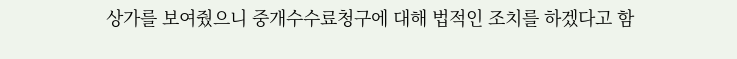상가를 보여줬으니 중개수수료청구에 대해 법적인 조치를 하겠다고 함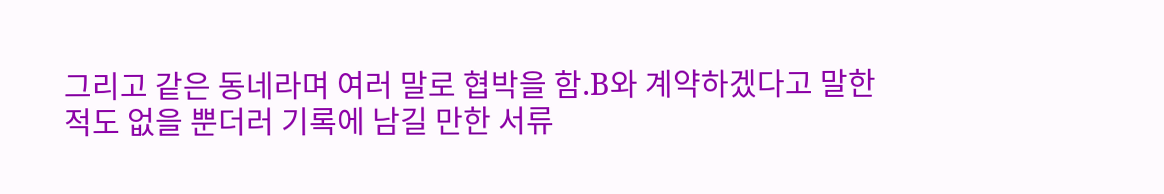그리고 같은 동네라며 여러 말로 협박을 함.B와 계약하겠다고 말한 적도 없을 뿐더러 기록에 남길 만한 서류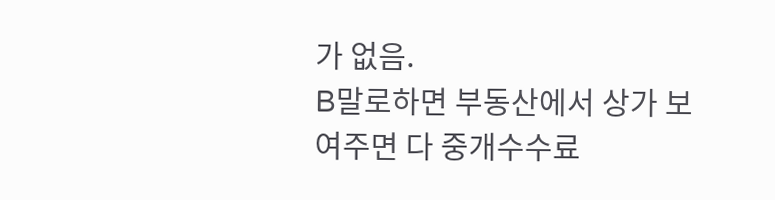가 없음.
B말로하면 부동산에서 상가 보여주면 다 중개수수료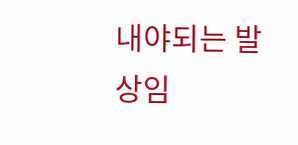내야되는 발상임